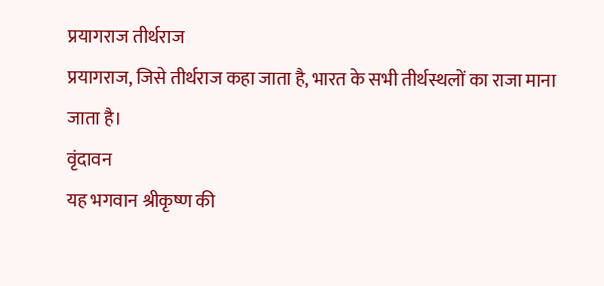प्रयागराज तीर्थराज
प्रयागराज, जिसे तीर्थराज कहा जाता है, भारत के सभी तीर्थस्थलों का राजा माना जाता है।
वृंदावन
यह भगवान श्रीकृष्ण की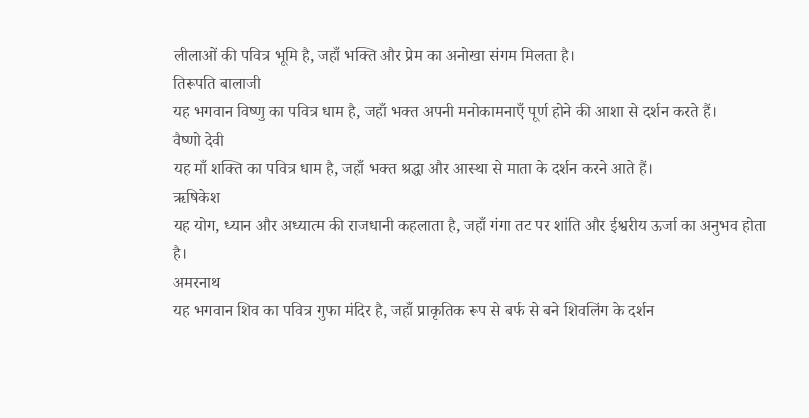लीलाओं की पवित्र भूमि है, जहाँ भक्ति और प्रेम का अनोखा संगम मिलता है।
तिरूपति बालाजी
यह भगवान विष्णु का पवित्र धाम है, जहाँ भक्त अपनी मनोकामनाएँ पूर्ण होने की आशा से दर्शन करते हैं।
वैष्णो देवी
यह माँ शक्ति का पवित्र धाम है, जहाँ भक्त श्रद्धा और आस्था से माता के दर्शन करने आते हैं।
ऋषिकेश
यह योग, ध्यान और अध्यात्म की राजधानी कहलाता है, जहाँ गंगा तट पर शांति और ईश्वरीय ऊर्जा का अनुभव होता है।
अमरनाथ
यह भगवान शिव का पवित्र गुफा मंदिर है, जहाँ प्राकृतिक रूप से बर्फ से बने शिवलिंग के दर्शन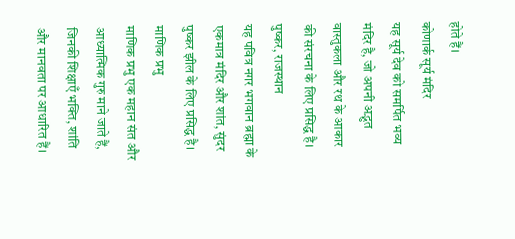होते हैं।
कोणार्क सूर्य मंदिर
यह सूर्य देव को समर्पित भव्य मंदिर है, जो अपनी अद्भुत वास्तुकला और रथ के आकार की संरचना के लिए प्रसिद्ध है।
पुष्कर, राजस्थान
यह पवित्र नगर भगवान ब्रह्मा के एकमात्र मंदिर और शांत, सुंदर पुष्कर झील के लिए प्रसिद्ध है।
माणिक प्रभु
माणिक प्रभु एक महान संत और आध्यात्मिक गुरु माने जाते हैं, जिनकी शिक्षाएँ भक्ति, शांति और मानवता पर आधारित हैं।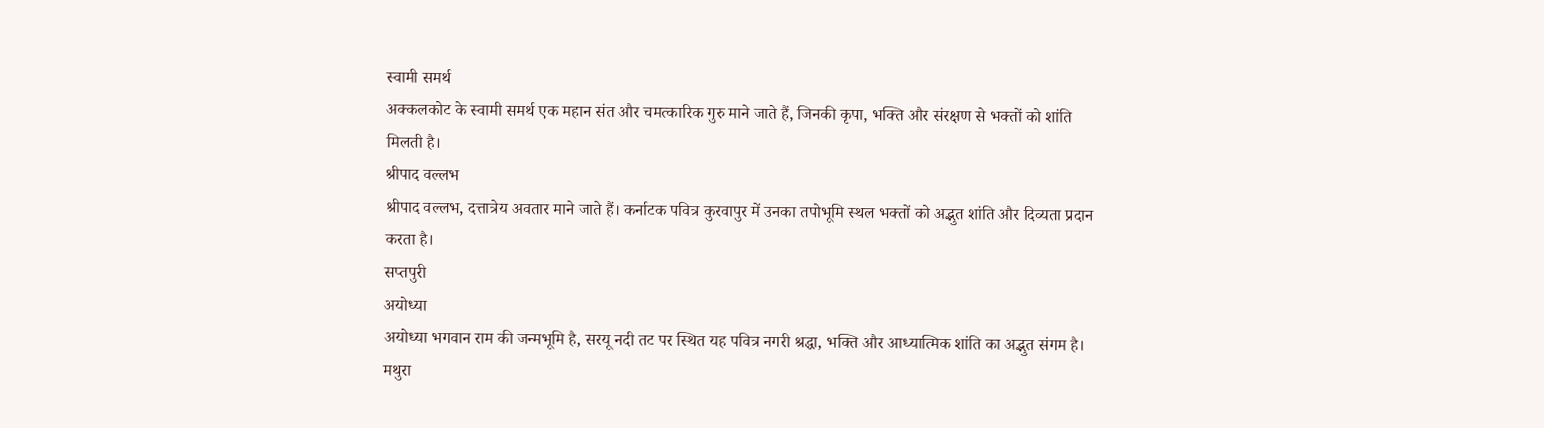स्वामी समर्थ
अक्कलकोट के स्वामी समर्थ एक महान संत और चमत्कारिक गुरु माने जाते हैं, जिनकी कृपा, भक्ति और संरक्षण से भक्तों को शांति मिलती है।
श्रीपाद वल्लभ
श्रीपाद वल्लभ, दत्तात्रेय अवतार माने जाते हैं। कर्नाटक पवित्र कुरवापुर में उनका तपोभूमि स्थल भक्तों को अद्भुत शांति और दिव्यता प्रदान करता है।
सप्तपुरी
अयोध्या
अयोध्या भगवान राम की जन्मभूमि है, सरयू नदी तट पर स्थित यह पवित्र नगरी श्रद्धा, भक्ति और आध्यात्मिक शांति का अद्भुत संगम है।
मथुरा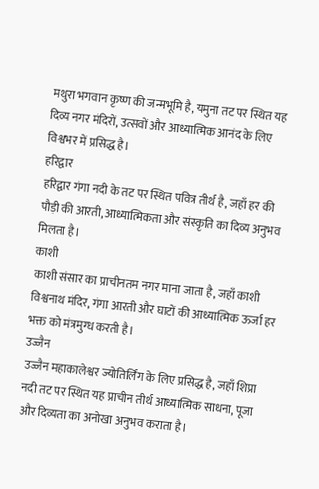मथुरा भगवान कृष्ण की जन्मभूमि है, यमुना तट पर स्थित यह दिव्य नगर मंदिरों, उत्सवों और आध्यात्मिक आनंद के लिए विश्वभर में प्रसिद्ध है।
हरिद्वार
हरिद्वार गंगा नदी के तट पर स्थित पवित्र तीर्थ है, जहाँ हर की पौड़ी की आरती, आध्यात्मिकता और संस्कृति का दिव्य अनुभव मिलता है।
काशी
काशी संसार का प्राचीनतम नगर माना जाता है, जहाँ काशी विश्वनाथ मंदिर, गंगा आरती और घाटों की आध्यात्मिक ऊर्जा हर भक्त को मंत्रमुग्ध करती है।
उज्जैन
उज्जैन महाकालेश्वर ज्योतिर्लिंग के लिए प्रसिद्ध है, जहाँ शिप्रा नदी तट पर स्थित यह प्राचीन तीर्थ आध्यात्मिक साधना, पूजा और दिव्यता का अनोखा अनुभव कराता है।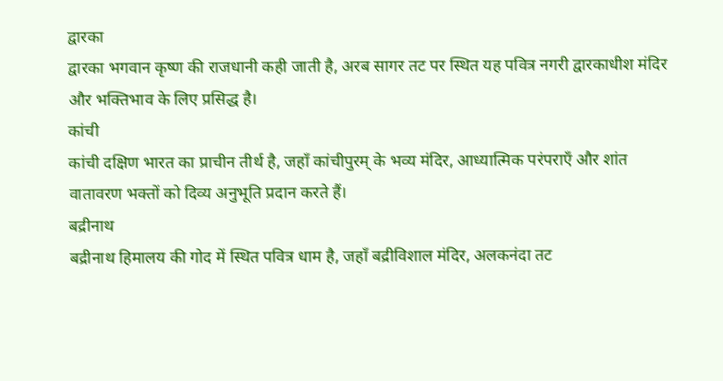द्वारका
द्वारका भगवान कृष्ण की राजधानी कही जाती है, अरब सागर तट पर स्थित यह पवित्र नगरी द्वारकाधीश मंदिर और भक्तिभाव के लिए प्रसिद्ध है।
कांची
कांची दक्षिण भारत का प्राचीन तीर्थ है, जहाँ कांचीपुरम् के भव्य मंदिर, आध्यात्मिक परंपराएँ और शांत वातावरण भक्तों को दिव्य अनुभूति प्रदान करते हैं।
बद्रीनाथ
बद्रीनाथ हिमालय की गोद में स्थित पवित्र धाम है, जहाँ बद्रीविशाल मंदिर, अलकनंदा तट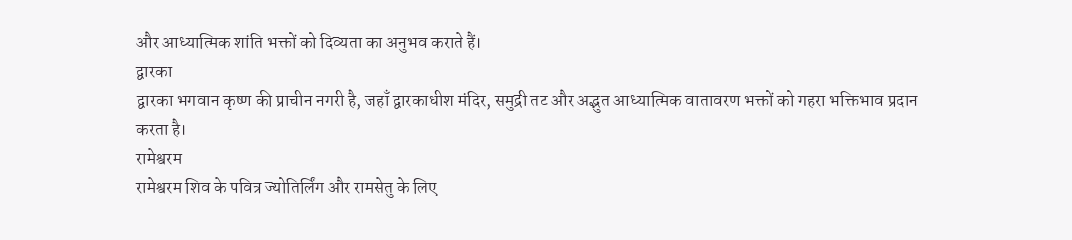और आध्यात्मिक शांति भक्तों को दिव्यता का अनुभव कराते हैं।
द्वारका
द्वारका भगवान कृष्ण की प्राचीन नगरी है, जहाँ द्वारकाधीश मंदिर, समुद्री तट और अद्भुत आध्यात्मिक वातावरण भक्तों को गहरा भक्तिभाव प्रदान करता है।
रामेश्वरम
रामेश्वरम शिव के पवित्र ज्योतिर्लिंग और रामसेतु के लिए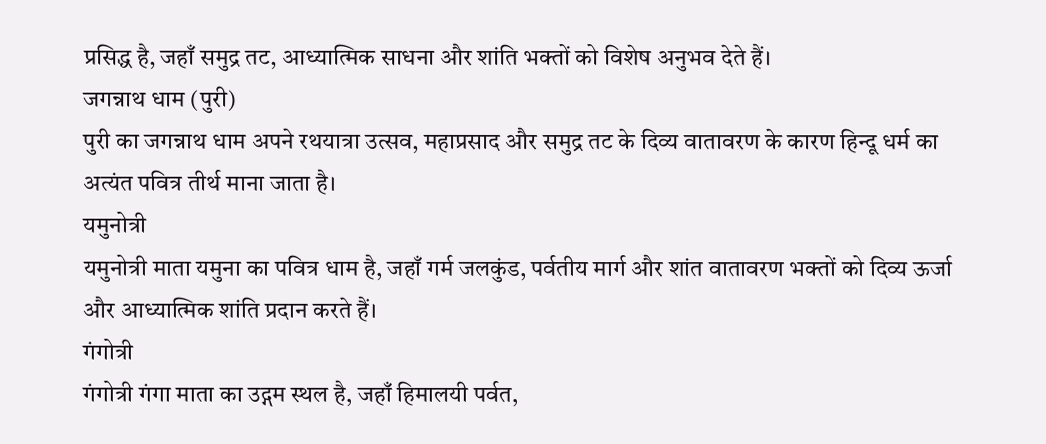प्रसिद्ध है, जहाँ समुद्र तट, आध्यात्मिक साधना और शांति भक्तों को विशेष अनुभव देते हैं।
जगन्नाथ धाम (पुरी)
पुरी का जगन्नाथ धाम अपने रथयात्रा उत्सव, महाप्रसाद और समुद्र तट के दिव्य वातावरण के कारण हिन्दू धर्म का अत्यंत पवित्र तीर्थ माना जाता है।
यमुनोत्री
यमुनोत्री माता यमुना का पवित्र धाम है, जहाँ गर्म जलकुंड, पर्वतीय मार्ग और शांत वातावरण भक्तों को दिव्य ऊर्जा और आध्यात्मिक शांति प्रदान करते हैं।
गंगोत्री
गंगोत्री गंगा माता का उद्गम स्थल है, जहाँ हिमालयी पर्वत,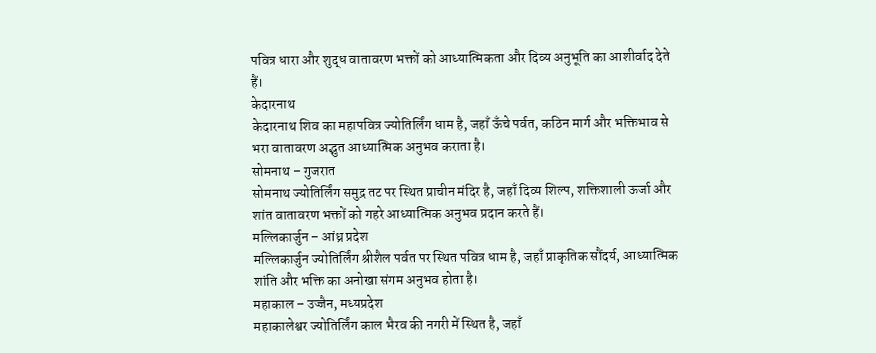पवित्र धारा और शुद्ध वातावरण भक्तों को आध्यात्मिकता और दिव्य अनुभूति का आशीर्वाद देते हैं।
केदारनाथ
केदारनाथ शिव का महापवित्र ज्योतिर्लिंग धाम है, जहाँ ऊँचे पर्वत, कठिन मार्ग और भक्तिभाव से भरा वातावरण अद्भुत आध्यात्मिक अनुभव कराता है।
सोमनाथ – गुजरात
सोमनाथ ज्योतिर्लिंग समुद्र तट पर स्थित प्राचीन मंदिर है, जहाँ दिव्य शिल्प, शक्तिशाली ऊर्जा और शांत वातावरण भक्तों को गहरे आध्यात्मिक अनुभव प्रदान करते हैं।
मल्लिकार्जुन – आंध्र प्रदेश
मल्लिकार्जुन ज्योतिर्लिंग श्रीशैल पर्वत पर स्थित पवित्र धाम है, जहाँ प्राकृतिक सौंदर्य, आध्यात्मिक शांति और भक्ति का अनोखा संगम अनुभव होता है।
महाकाल – उज्जैन, मध्यप्रदेश
महाकालेश्वर ज्योतिर्लिंग काल भैरव की नगरी में स्थित है, जहाँ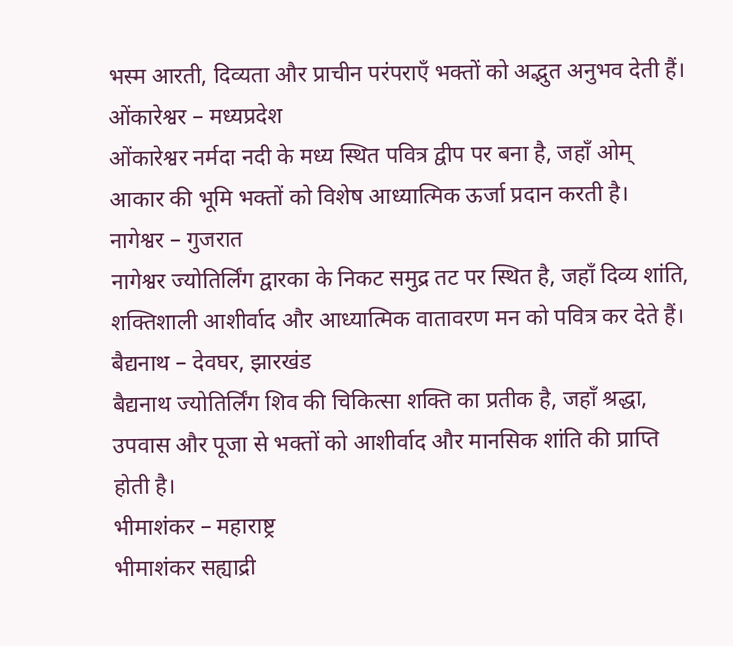भस्म आरती, दिव्यता और प्राचीन परंपराएँ भक्तों को अद्भुत अनुभव देती हैं।
ओंकारेश्वर – मध्यप्रदेश
ओंकारेश्वर नर्मदा नदी के मध्य स्थित पवित्र द्वीप पर बना है, जहाँ ओम् आकार की भूमि भक्तों को विशेष आध्यात्मिक ऊर्जा प्रदान करती है।
नागेश्वर – गुजरात
नागेश्वर ज्योतिर्लिंग द्वारका के निकट समुद्र तट पर स्थित है, जहाँ दिव्य शांति, शक्तिशाली आशीर्वाद और आध्यात्मिक वातावरण मन को पवित्र कर देते हैं।
बैद्यनाथ – देवघर, झारखंड
बैद्यनाथ ज्योतिर्लिंग शिव की चिकित्सा शक्ति का प्रतीक है, जहाँ श्रद्धा, उपवास और पूजा से भक्तों को आशीर्वाद और मानसिक शांति की प्राप्ति होती है।
भीमाशंकर – महाराष्ट्र
भीमाशंकर सह्याद्री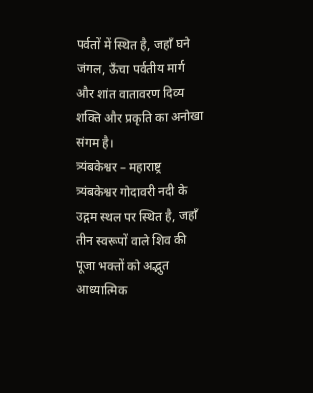पर्वतों में स्थित है, जहाँ घने जंगल, ऊँचा पर्वतीय मार्ग और शांत वातावरण दिव्य शक्ति और प्रकृति का अनोखा संगम है।
त्र्यंबकेश्वर – महाराष्ट्र
त्र्यंबकेश्वर गोदावरी नदी के उद्गम स्थल पर स्थित है, जहाँ तीन स्वरूपों वाले शिव की पूजा भक्तों को अद्भुत आध्यात्मिक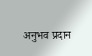अनुभव प्रदान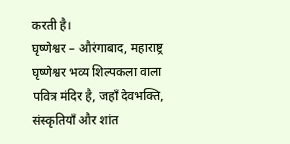करती है।
घृष्णेश्वर – औरंगाबाद, महाराष्ट्र
घृष्णेश्वर भव्य शिल्पकला वाला पवित्र मंदिर है, जहाँ देवभक्ति, संस्कृतियाँ और शांत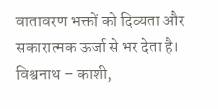वातावरण भक्तों को दिव्यता और सकारात्मक ऊर्जा से भर देता है।
विश्वनाथ – काशी,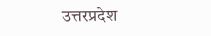उत्तरप्रदेश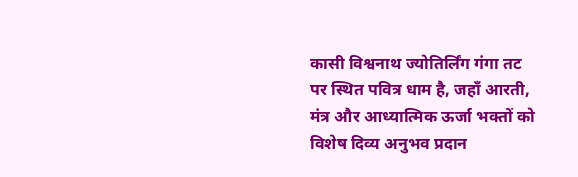कासी विश्वनाथ ज्योतिर्लिंग गंगा तट पर स्थित पवित्र धाम है, जहाँ आरती, मंत्र और आध्यात्मिक ऊर्जा भक्तों को विशेष दिव्य अनुभव प्रदान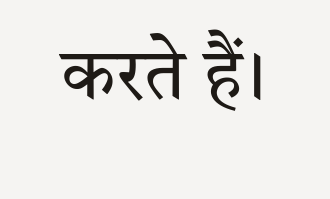करते हैं।